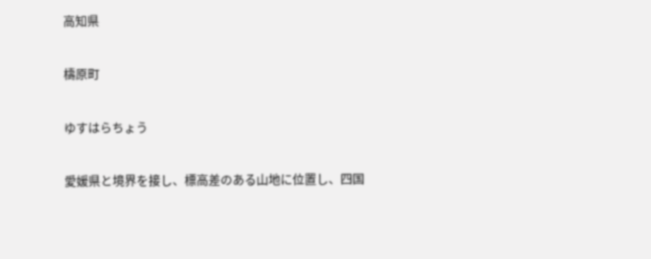高知県

檮原町

ゆすはらちょう

愛媛県と境界を接し、標高差のある山地に位置し、四国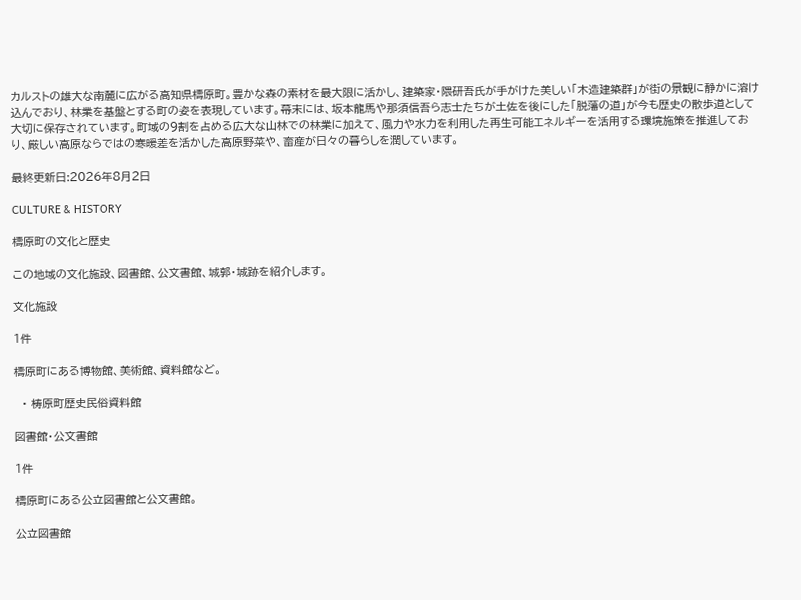カルストの雄大な南麓に広がる高知県檮原町。豊かな森の素材を最大限に活かし、建築家・隈研吾氏が手がけた美しい「木造建築群」が街の景観に静かに溶け込んでおり、林業を基盤とする町の姿を表現しています。幕末には、坂本龍馬や那須信吾ら志士たちが土佐を後にした「脱藩の道」が今も歴史の散歩道として大切に保存されています。町域の9割を占める広大な山林での林業に加えて、風力や水力を利用した再生可能エネルギーを活用する環境施策を推進しており、厳しい高原ならではの寒暖差を活かした高原野菜や、畜産が日々の暮らしを潤しています。

最終更新日:2026年8月2日

CULTURE & HISTORY

檮原町の文化と歴史

この地域の文化施設、図書館、公文書館、城郭・城跡を紹介します。

文化施設

1件

檮原町にある博物館、美術館、資料館など。

  • 梼原町歴史民俗資料館

図書館・公文書館

1件

檮原町にある公立図書館と公文書館。

公立図書館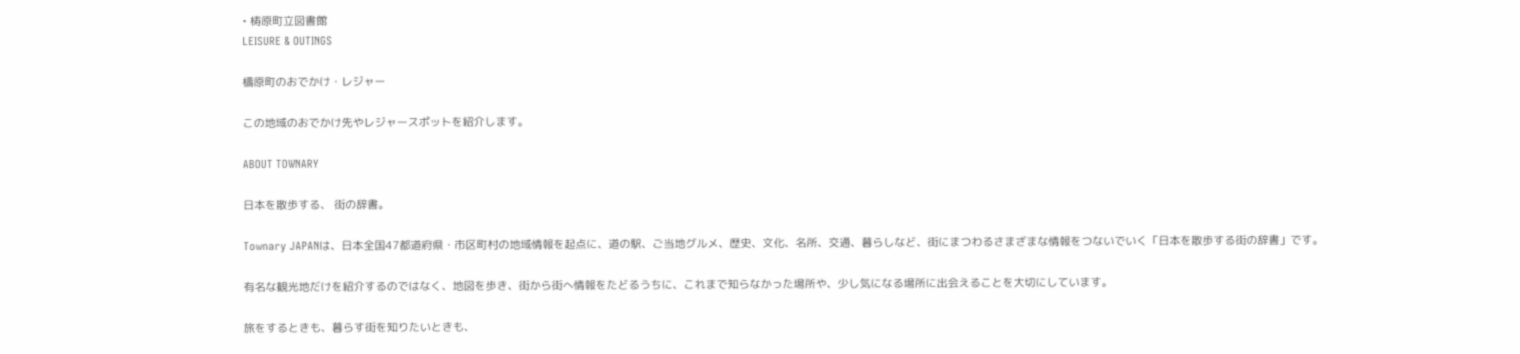• 梼原町立図書館
LEISURE & OUTINGS

檮原町のおでかけ・レジャー

この地域のおでかけ先やレジャースポットを紹介します。

ABOUT TOWNARY

日本を散歩する、 街の辞書。

Townary JAPANは、日本全国47都道府県・市区町村の地域情報を起点に、道の駅、ご当地グルメ、歴史、文化、名所、交通、暮らしなど、街にまつわるさまざまな情報をつないでいく「日本を散歩する街の辞書」です。

有名な観光地だけを紹介するのではなく、地図を歩き、街から街へ情報をたどるうちに、これまで知らなかった場所や、少し気になる場所に出会えることを大切にしています。

旅をするときも、暮らす街を知りたいときも、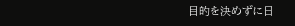目的を決めずに日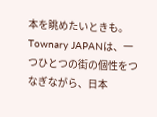本を眺めたいときも。Townary JAPANは、一つひとつの街の個性をつなぎながら、日本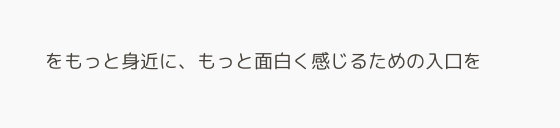をもっと身近に、もっと面白く感じるための入口を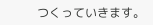つくっていきます。